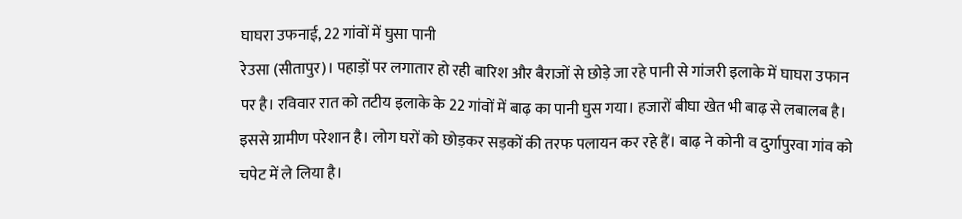घाघरा उफनाई, 22 गांवों में घुसा पानी
रेउसा (सीतापुर)। पहाड़ों पर लगातार हो रही बारिश और बैराजों से छोड़े जा रहे पानी से गांजरी इलाके में घाघरा उफान पर है। रविवार रात को तटीय इलाके के 22 गांवों में बाढ़ का पानी घुस गया। हजारों बीघा खेत भी बाढ़ से लबालब है। इससे ग्रामीण परेशान है। लोग घरों को छोड़कर सड़कों की तरफ पलायन कर रहे हैं। बाढ़ ने कोनी व दुर्गापुरवा गांव को चपेट में ले लिया है।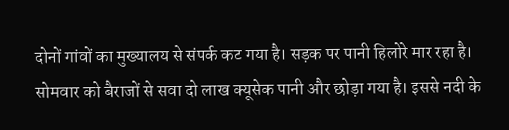दोनों गांवों का मुख्यालय से संपर्क कट गया है। सड़क पर पानी हिलोरे मार रहा है। सोमवार को बैराजों से सवा दो लाख क्यूसेक पानी और छोड़ा गया है। इससे नदी के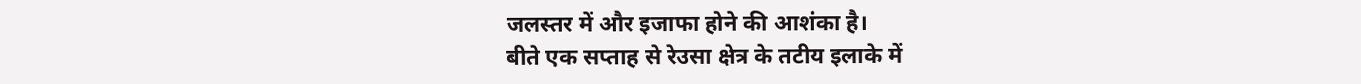जलस्तर में और इजाफा होने की आशंका है।
बीते एक सप्ताह से रेउसा क्षेत्र के तटीय इलाके में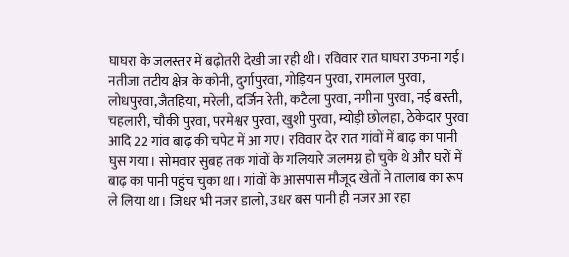घाघरा के जलस्तर में बढ़ोतरी देखी जा रही थी। रविवार रात घाघरा उफना गई। नतीजा तटीय क्षेत्र के कोनी, दुर्गापुरवा, गोड़ियन पुरवा, रामलाल पुरवा, लोधपुरवा,जैतहिया, मरेली, दर्जिन रेती, कटैला पुरवा, नगीना पुरवा, नई बस्ती, चहलारी, चौकी पुरवा, परमेश्वर पुरवा, खुशी पुरवा, म्योड़ी छोलहा, ठेकेदार पुरवा आदि 22 गांव बाढ़ की चपेट में आ गए। रविवार देर रात गांवों में बाढ़ का पानी घुस गया। सोमवार सुबह तक गांवों के गलियारे जलमग्न हो चुके थे और घरों में बाढ़ का पानी पहुंच चुका था। गांवों के आसपास मौजूद खेतों ने तालाब का रूप ले लिया था। जिधर भी नजर डालो, उधर बस पानी ही नजर आ रहा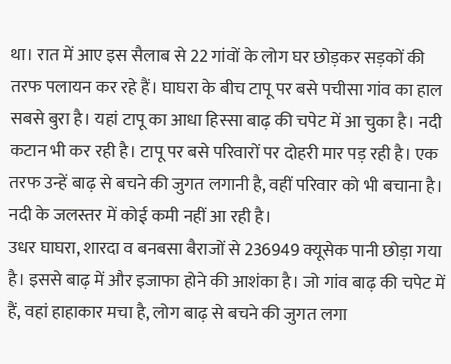था। रात में आए इस सैलाब से 22 गांवों के लोग घर छोड़कर सड़कों की तरफ पलायन कर रहे हैं। घाघरा के बीच टापू पर बसे पचीसा गांव का हाल सबसे बुरा है। यहां टापू का आधा हिस्सा बाढ़ की चपेट में आ चुका है। नदी कटान भी कर रही है। टापू पर बसे परिवारों पर दोहरी मार पड़ रही है। एक तरफ उन्हें बाढ़ से बचने की जुगत लगानी है, वहीं परिवार को भी बचाना है। नदी के जलस्तर में कोई कमी नहीं आ रही है।
उधर घाघरा, शारदा व बनबसा बैराजों से 236949 क्यूसेक पानी छोड़ा गया है। इससे बाढ़ में और इजाफा होने की आशंका है। जो गांव बाढ़ की चपेट में हैं, वहां हाहाकार मचा है, लोग बाढ़ से बचने की जुगत लगा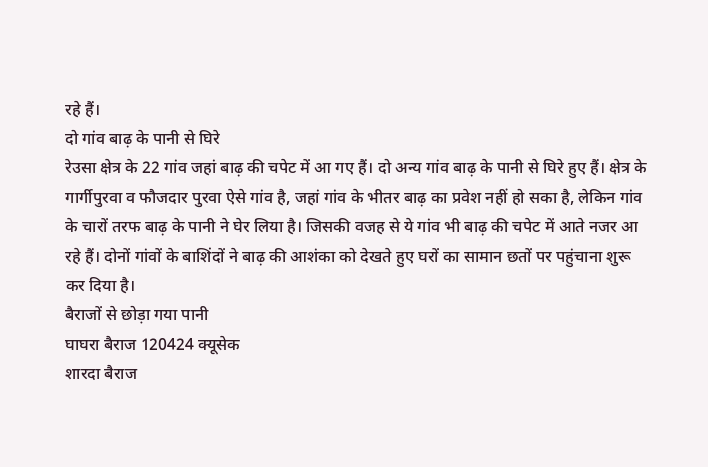रहे हैं।
दो गांव बाढ़ के पानी से घिरे
रेउसा क्षेत्र के 22 गांव जहां बाढ़ की चपेट में आ गए हैं। दो अन्य गांव बाढ़ के पानी से घिरे हुए हैं। क्षेत्र के गार्गीपुरवा व फौजदार पुरवा ऐसे गांव है, जहां गांव के भीतर बाढ़ का प्रवेश नहीं हो सका है, लेकिन गांव के चारों तरफ बाढ़ के पानी ने घेर लिया है। जिसकी वजह से ये गांव भी बाढ़ की चपेट में आते नजर आ रहे हैं। दोनों गांवों के बाशिंदों ने बाढ़ की आशंका को देखते हुए घरों का सामान छतों पर पहुंचाना शुरू कर दिया है।
बैराजों से छोड़ा गया पानी
घाघरा बैराज 120424 क्यूसेक
शारदा बैराज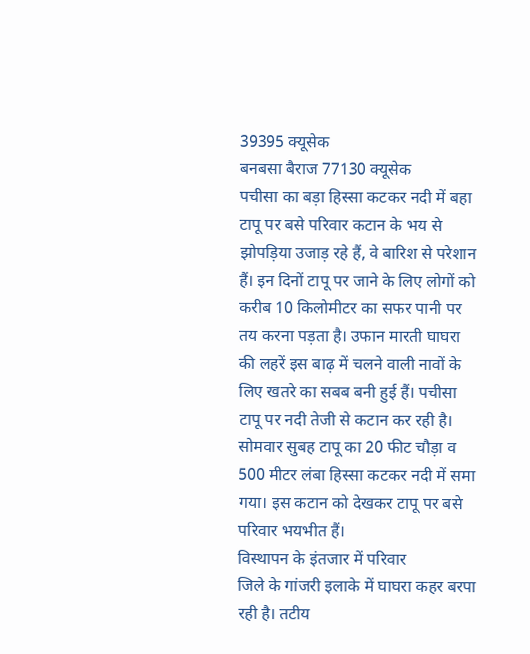39395 क्यूसेक
बनबसा बैराज 77130 क्यूसेक
पचीसा का बड़ा हिस्सा कटकर नदी में बहा
टापू पर बसे परिवार कटान के भय से झोपड़िया उजाड़ रहे हैं, वे बारिश से परेशान हैं। इन दिनों टापू पर जाने के लिए लोगों को करीब 10 किलोमीटर का सफर पानी पर तय करना पड़ता है। उफान मारती घाघरा की लहरें इस बाढ़ में चलने वाली नावों के लिए खतरे का सबब बनी हुई हैं। पचीसा टापू पर नदी तेजी से कटान कर रही है। सोमवार सुबह टापू का 20 फीट चौड़ा व 500 मीटर लंबा हिस्सा कटकर नदी में समा गया। इस कटान को देखकर टापू पर बसे परिवार भयभीत हैं।
विस्थापन के इंतजार में परिवार
जिले के गांजरी इलाके में घाघरा कहर बरपा रही है। तटीय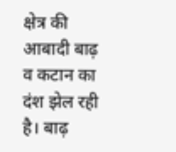क्षेत्र की आबादी बाढ़ व कटान का दंश झेल रही है। बाढ़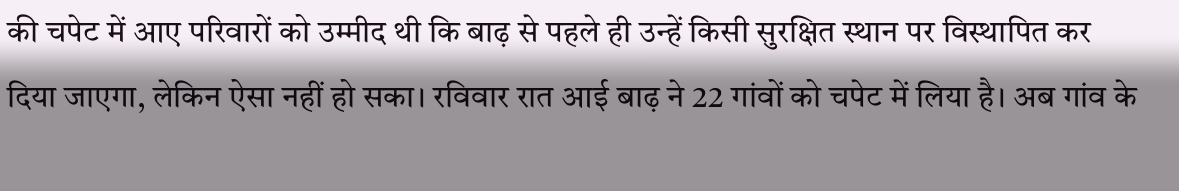की चपेट में आए परिवारों को उम्मीद थी कि बाढ़ से पहले ही उन्हें किसी सुरक्षित स्थान पर विस्थापित कर दिया जाएगा, लेकिन ऐसा नहीं हो सका। रविवार रात आई बाढ़ ने 22 गांवों को चपेट में लिया है। अब गांव के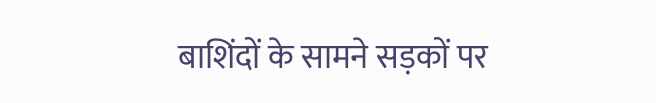बाशिंदों के सामने सड़कों पर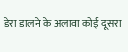डेरा डालने के अलावा कोई दूसरा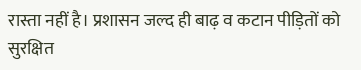रास्ता नहीं है। प्रशासन जल्द ही बाढ़ व कटान पीड़ितों को सुरक्षित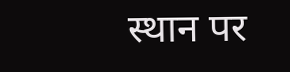स्थान पर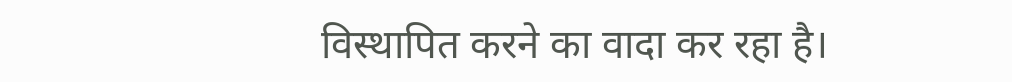विस्थापित करने का वादा कर रहा है।